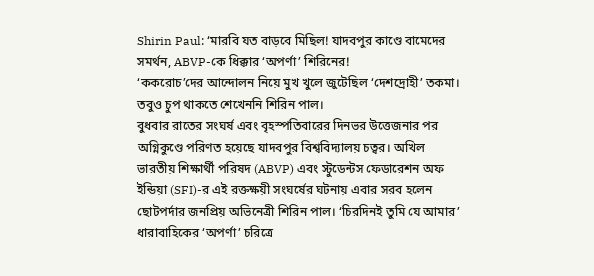Shirin Paul: ‘মারবি যত বাড়বে মিছিল! যাদবপুর কাণ্ডে বামেদের সমর্থন, ABVP-কে ধিক্কার ‘অপর্ণা’ শিরিনের!
‘ককরোচ’দের আন্দোলন নিয়ে মুখ খুলে জুটেছিল ‘দেশদ্রোহী’ তকমা। তবুও চুপ থাকতে শেখেননি শিরিন পাল।
বুধবার রাতের সংঘর্ষ এবং বৃহস্পতিবারের দিনভর উত্তেজনার পর অগ্নিকুণ্ডে পরিণত হয়েছে যাদবপুর বিশ্ববিদ্যালয় চত্বর। অখিল ভারতীয় শিক্ষার্থী পরিষদ (ABVP) এবং স্টুডেন্টস ফেডারেশন অফ ইন্ডিয়া (SFI)-র এই রক্তক্ষয়ী সংঘর্ষের ঘটনায় এবার সরব হলেন ছোটপর্দার জনপ্রিয় অভিনেত্রী শিরিন পাল। ‘চিরদিনই তুমি যে আমার’ ধারাবাহিকের ‘অপর্ণা’ চরিত্রে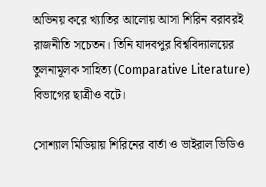অভিনয় করে খ্যাতির আলোয় আসা শিরিন বরাবরই রাজনীতি সচেতন। তিনি যাদবপুর বিশ্ববিদ্যালয়ের তুলনামূলক সাহিত্য (Comparative Literature) বিভাগের ছাত্রীও বটে।

সোশ্যাল মিডিয়ায় শিরিনের বার্তা ও ভাইরাল ভিডিও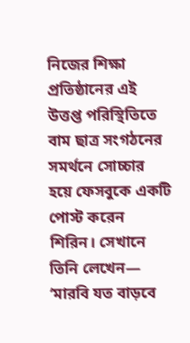নিজের শিক্ষা প্রতিষ্ঠানের এই উত্তপ্ত পরিস্থিতিতে বাম ছাত্র সংগঠনের সমর্থনে সোচ্চার হয়ে ফেসবুকে একটি পোস্ট করেন শিরিন। সেখানে তিনি লেখেন— ‘মারবি যত বাড়বে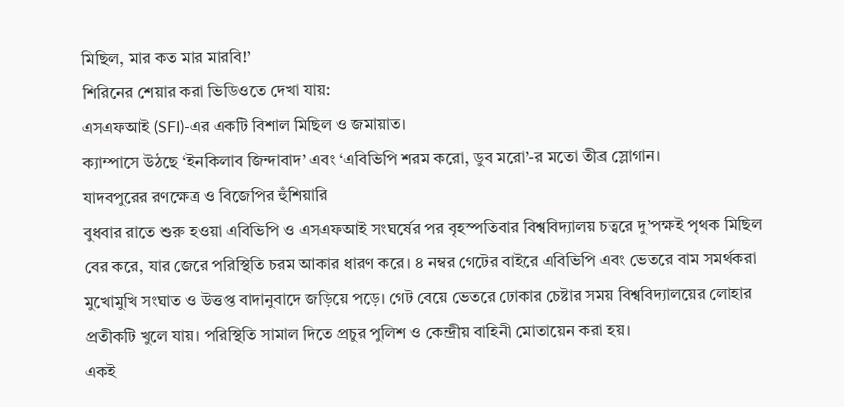মিছিল, মার কত মার মারবি!’
শিরিনের শেয়ার করা ভিডিওতে দেখা যায়:
এসএফআই (SFI)-এর একটি বিশাল মিছিল ও জমায়াত।
ক্যাম্পাসে উঠছে ‘ইনকিলাব জিন্দাবাদ’ এবং ‘এবিভিপি শরম করো, ডুব মরো’-র মতো তীব্র স্লোগান।
যাদবপুরের রণক্ষেত্র ও বিজেপির হুঁশিয়ারি
বুধবার রাতে শুরু হওয়া এবিভিপি ও এসএফআই সংঘর্ষের পর বৃহস্পতিবার বিশ্ববিদ্যালয় চত্বরে দু’পক্ষই পৃথক মিছিল বের করে, যার জেরে পরিস্থিতি চরম আকার ধারণ করে। ৪ নম্বর গেটের বাইরে এবিভিপি এবং ভেতরে বাম সমর্থকরা মুখোমুখি সংঘাত ও উত্তপ্ত বাদানুবাদে জড়িয়ে পড়ে। গেট বেয়ে ভেতরে ঢোকার চেষ্টার সময় বিশ্ববিদ্যালয়ের লোহার প্রতীকটি খুলে যায়। পরিস্থিতি সামাল দিতে প্রচুর পুলিশ ও কেন্দ্রীয় বাহিনী মোতায়েন করা হয়।
একই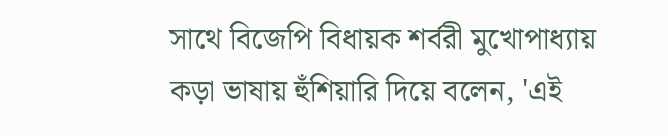সাথে বিজেপি বিধায়ক শর্বরী মুখোপাধ্যায় কড়া ভাষায় হুঁশিয়ারি দিয়ে বলেন, 'এই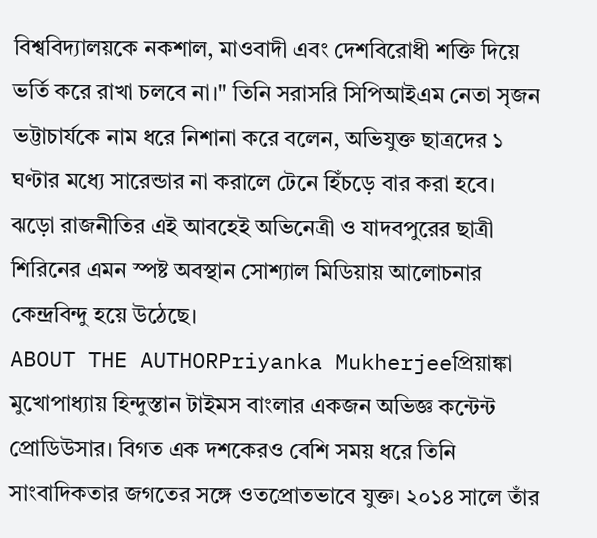বিশ্ববিদ্যালয়কে নকশাল, মাওবাদী এবং দেশবিরোধী শক্তি দিয়ে ভর্তি করে রাখা চলবে না।" তিনি সরাসরি সিপিআইএম নেতা সৃজন ভট্টাচার্যকে নাম ধরে নিশানা করে বলেন, অভিযুক্ত ছাত্রদের ১ ঘণ্টার মধ্যে সারেন্ডার না করালে টেনে হিঁচড়ে বার করা হবে।
ঝড়ো রাজনীতির এই আবহেই অভিনেত্রী ও যাদবপুরের ছাত্রী শিরিনের এমন স্পষ্ট অবস্থান সোশ্যাল মিডিয়ায় আলোচনার কেন্দ্রবিন্দু হয়ে উঠেছে।
ABOUT THE AUTHORPriyanka Mukherjeeপ্রিয়াঙ্কা মুখোপাধ্যায় হিন্দুস্তান টাইমস বাংলার একজন অভিজ্ঞ কন্টেন্ট প্রোডিউসার। বিগত এক দশকেরও বেশি সময় ধরে তিনি সাংবাদিকতার জগতের সঙ্গে ওতপ্রোতভাবে যুক্ত। ২০১৪ সালে তাঁর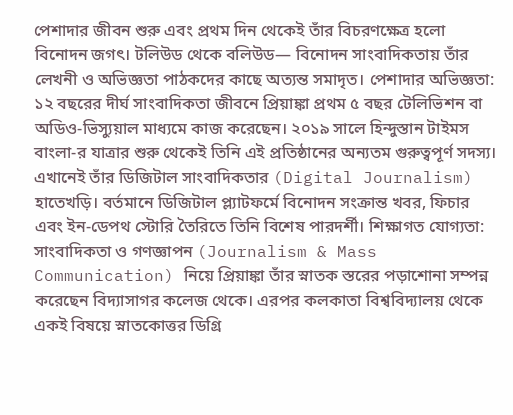পেশাদার জীবন শুরু এবং প্রথম দিন থেকেই তাঁর বিচরণক্ষেত্র হলো বিনোদন জগৎ। টলিউড থেকে বলিউড— বিনোদন সাংবাদিকতায় তাঁর লেখনী ও অভিজ্ঞতা পাঠকদের কাছে অত্যন্ত সমাদৃত। পেশাদার অভিজ্ঞতা: ১২ বছরের দীর্ঘ সাংবাদিকতা জীবনে প্রিয়াঙ্কা প্রথম ৫ বছর টেলিভিশন বা অডিও-ভিস্যুয়াল মাধ্যমে কাজ করেছেন। ২০১৯ সালে হিন্দুস্তান টাইমস বাংলা-র যাত্রার শুরু থেকেই তিনি এই প্রতিষ্ঠানের অন্যতম গুরুত্বপূর্ণ সদস্য। এখানেই তাঁর ডিজিটাল সাংবাদিকতার (Digital Journalism) হাতেখড়ি। বর্তমানে ডিজিটাল প্ল্যাটফর্মে বিনোদন সংক্রান্ত খবর, ফিচার এবং ইন-ডেপথ স্টোরি তৈরিতে তিনি বিশেষ পারদর্শী। শিক্ষাগত যোগ্যতা: সাংবাদিকতা ও গণজ্ঞাপন (Journalism & Mass Communication) নিয়ে প্রিয়াঙ্কা তাঁর স্নাতক স্তরের পড়াশোনা সম্পন্ন করেছেন বিদ্যাসাগর কলেজ থেকে। এরপর কলকাতা বিশ্ববিদ্যালয় থেকে একই বিষয়ে স্নাতকোত্তর ডিগ্রি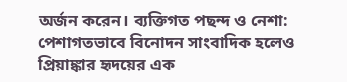অর্জন করেন। ব্যক্তিগত পছন্দ ও নেশা: পেশাগতভাবে বিনোদন সাংবাদিক হলেও প্রিয়াঙ্কার হৃদয়ের এক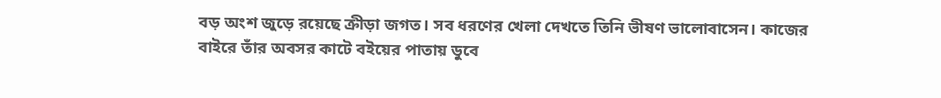বড় অংশ জুড়ে রয়েছে ক্রীড়া জগত। সব ধরণের খেলা দেখতে তিনি ভীষণ ভালোবাসেন। কাজের বাইরে তাঁর অবসর কাটে বইয়ের পাতায় ডুবে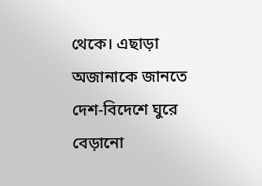থেকে। এছাড়া অজানাকে জানতে দেশ-বিদেশে ঘুরে বেড়ানো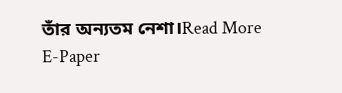তাঁর অন্যতম নেশা।Read More
E-Paper